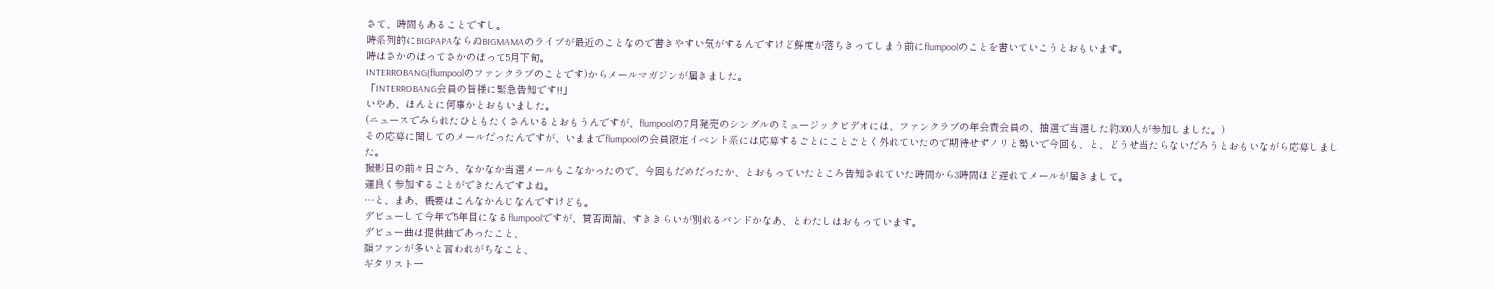さて、時間もあることですし。
時系列的にBIGPAPAならぬBIGMAMAのライブが最近のことなので書きやすい気がするんですけど鮮度が落ちきってしまう前にflumpoolのことを書いていこうとおもいます。
時はさかのぼってさかのぼって5月下旬。
INTERROBANG(flumpoolのファンクラブのことです)からメールマガジンが届きました。
「INTERROBANG会員の皆様に緊急告知です!!」
いやあ、ほんとに何事かとおもいました。
(ニュースでみられたひともたくさんいるとおもうんですが、flumpoolの7月発売のシングルのミュージックビデオには、ファンクラブの年会費会員の、抽選で当選した約300人が参加しました。)
その応募に関してのメールだったんですが、いままでflumpoolの会員限定イベント系には応募するごとにことごとく外れていたので期待せずノリと勢いで今回も、と、どうせ当たらないだろうとおもいながら応募しました。
撮影日の前々日ごろ、なかなか当選メールもこなかったので、今回もだめだったか、とおもっていたところ告知されていた時間から3時間ほど遅れてメールが届きまして。
運良く参加することができたんですよね。
…と、まあ、概要はこんなかんじなんですけども。
デビューして今年で5年目になるflumpoolですが、賛否両論、すききらいが別れるバンドかなあ、とわたしはおもっています。
デビュー曲は提供曲であったこと、
顔ファンが多いと言われがちなこと、
ギタリスト一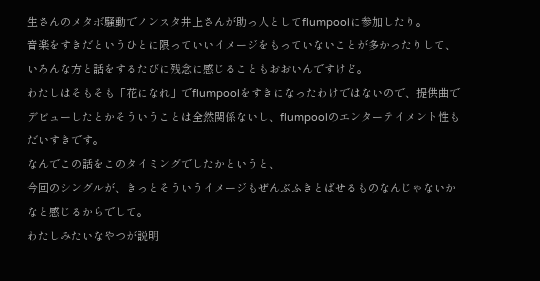生さんのメタボ騒動でノンスタ井上さんが助っ人としてflumpoolに参加したり。
音楽をすきだというひとに限っていいイメージをもっていないことが多かったりして、いろんな方と話をするたびに残念に感じることもおおいんですけど。
わたしはそもそも「花になれ」でflumpoolをすきになったわけではないので、提供曲でデビューしたとかそういうことは全然関係ないし、flumpoolのエンターテイメント性もだいすきです。
なんでこの話をこのタイミングでしたかというと、
今回のシングルが、きっとそういうイメージもぜんぶふきとばせるものなんじゃないかなと感じるからでして。
わたしみたいなやつが説明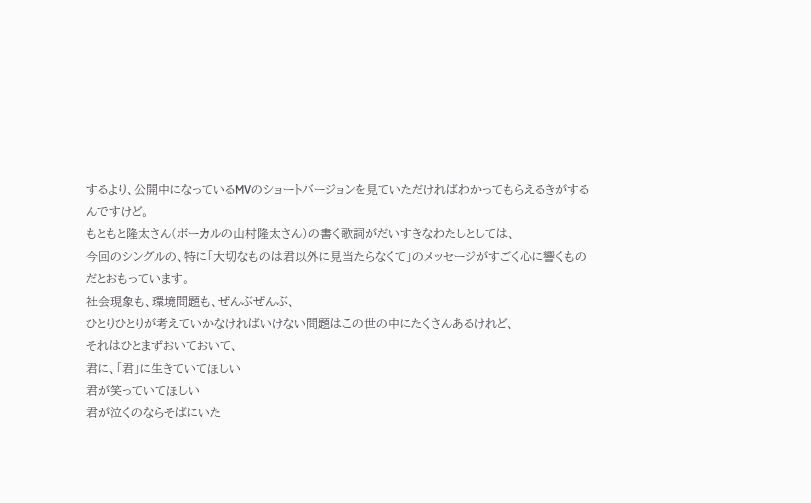するより、公開中になっているMVのショートバージョンを見ていただければわかってもらえるきがするんですけど。
もともと隆太さん(ボーカルの山村隆太さん)の書く歌詞がだいすきなわたしとしては、
今回のシングルの、特に「大切なものは君以外に見当たらなくて」のメッセージがすごく心に響くものだとおもっています。
社会現象も、環境問題も、ぜんぶぜんぶ、
ひとりひとりが考えていかなければいけない問題はこの世の中にたくさんあるけれど、
それはひとまずおいておいて、
君に、「君」に生きていてほしい
君が笑っていてほしい
君が泣くのならそばにいた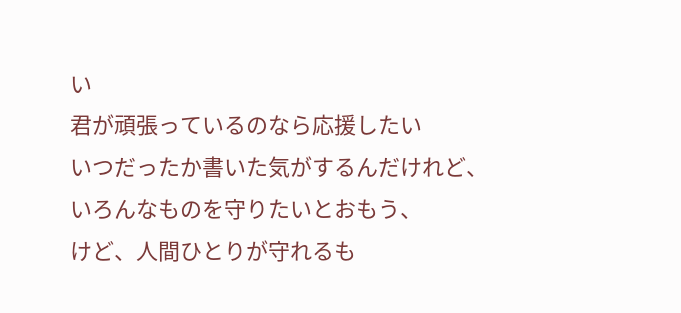い
君が頑張っているのなら応援したい
いつだったか書いた気がするんだけれど、
いろんなものを守りたいとおもう、
けど、人間ひとりが守れるも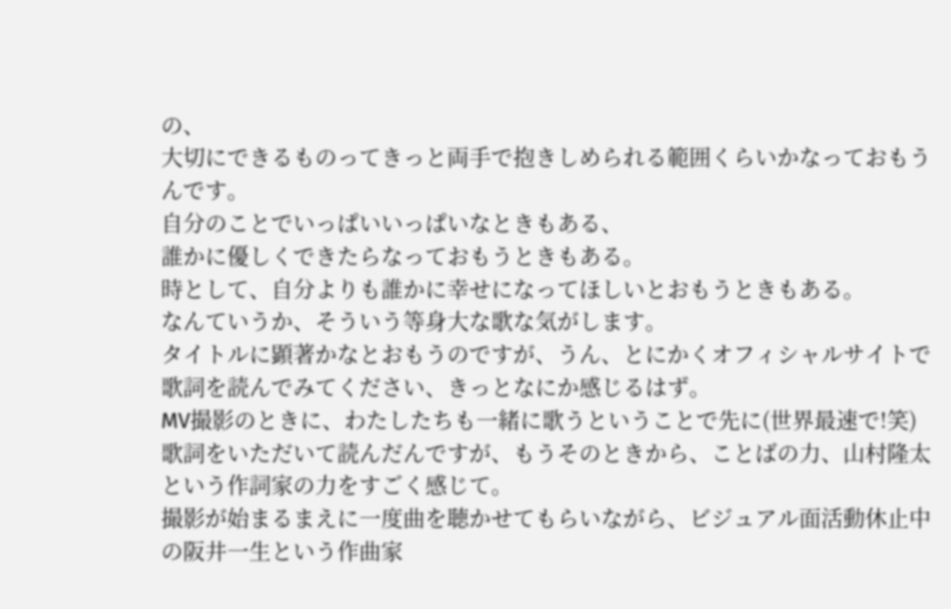の、
大切にできるものってきっと両手で抱きしめられる範囲くらいかなっておもうんです。
自分のことでいっぱいいっぱいなときもある、
誰かに優しくできたらなっておもうときもある。
時として、自分よりも誰かに幸せになってほしいとおもうときもある。
なんていうか、そういう等身大な歌な気がします。
タイトルに顕著かなとおもうのですが、うん、とにかくオフィシャルサイトで歌詞を読んでみてください、きっとなにか感じるはず。
MV撮影のときに、わたしたちも一緒に歌うということで先に(世界最速で!笑)歌詞をいただいて読んだんですが、もうそのときから、ことばの力、山村隆太という作詞家の力をすごく感じて。
撮影が始まるまえに一度曲を聴かせてもらいながら、ビジュアル面活動休止中の阪井一生という作曲家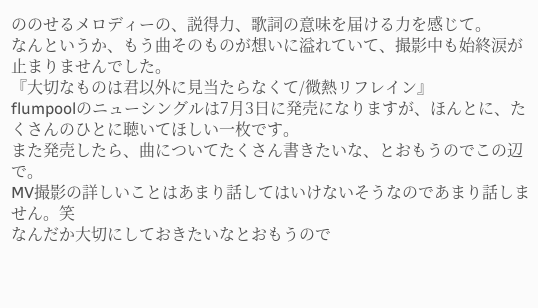ののせるメロディーの、説得力、歌詞の意味を届ける力を感じて。
なんというか、もう曲そのものが想いに溢れていて、撮影中も始終涙が止まりませんでした。
『大切なものは君以外に見当たらなくて/微熱リフレイン』
flumpoolのニューシングルは7月3日に発売になりますが、ほんとに、たくさんのひとに聴いてほしい一枚です。
また発売したら、曲についてたくさん書きたいな、とおもうのでこの辺で。
MV撮影の詳しいことはあまり話してはいけないそうなのであまり話しません。笑
なんだか大切にしておきたいなとおもうので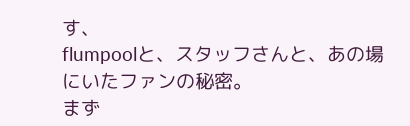す、
flumpoolと、スタッフさんと、あの場にいたファンの秘密。
まず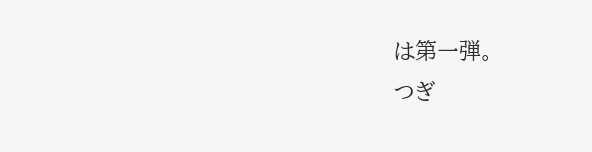は第一弾。
つぎ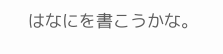はなにを書こうかな。